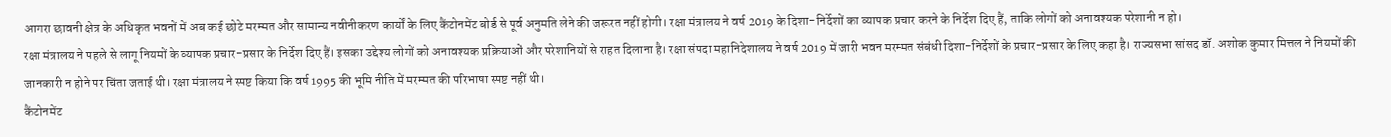आगरा छावनी क्षेत्र के अधिकृत भवनों में अब कई छोटे मरम्मत और सामान्य नवीनीकरण कार्यों के लिए कैंटोनमेंट बोर्ड से पूर्व अनुमति लेने की जरूरत नहीं होगी। रक्षा मंत्रालय ने वर्ष 2019 के दिशा-निर्देशों का व्यापक प्रचार करने के निर्देश दिए हैं, ताकि लोगों को अनावश्यक परेशानी न हो।
रक्षा मंत्रालय ने पहले से लागू नियमों के व्यापक प्रचार-प्रसार के निर्देश दिए हैं। इसका उद्देश्य लोगों को अनावश्यक प्रक्रियाओं और परेशानियों से राहत दिलाना है। रक्षा संपदा महानिदेशालय ने वर्ष 2019 में जारी भवन मरम्मत संबंधी दिशा-निर्देशों के प्रचार-प्रसार के लिए कहा है। राज्यसभा सांसद डॉ. अशोक कुमार मित्तल ने नियमों की जानकारी न होने पर चिंता जताई थी। रक्षा मंत्रालय ने स्पष्ट किया कि वर्ष 1995 की भूमि नीति में मरम्मत की परिभाषा स्पष्ट नहीं थी।
कैंटोनमेंट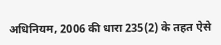अधिनियम, 2006 की धारा 235(2) के तहत ऐसे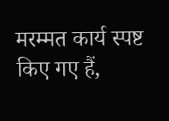मरम्मत कार्य स्पष्ट किए गए हैं,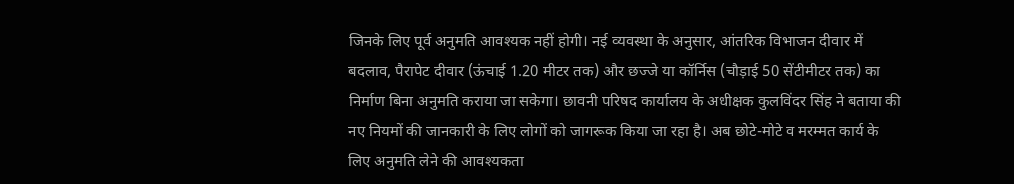जिनके लिए पूर्व अनुमति आवश्यक नहीं होगी। नई व्यवस्था के अनुसार, आंतरिक विभाजन दीवार में बदलाव, पैरापेट दीवार (ऊंचाई 1.20 मीटर तक) और छज्जे या कॉर्निस (चौड़ाई 50 सेंटीमीटर तक) का निर्माण बिना अनुमति कराया जा सकेगा। छावनी परिषद कार्यालय के अधीक्षक कुलविंदर सिंह ने बताया की नए नियमों की जानकारी के लिए लोगों को जागरूक किया जा रहा है। अब छोटे-मोटे व मरम्मत कार्य के लिए अनुमति लेने की आवश्यकता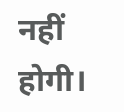नहीं होगी।